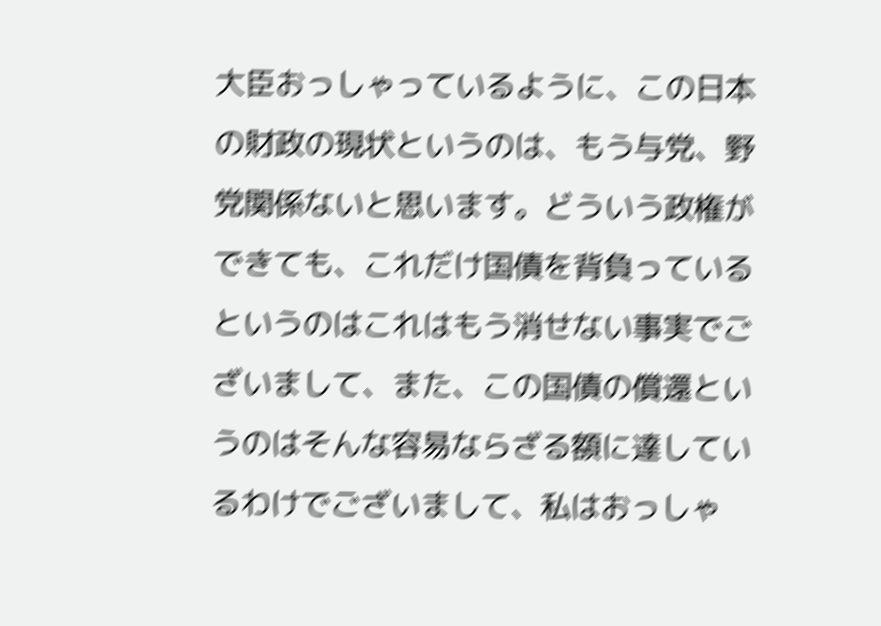大臣おっしゃっているように、この日本の財政の現状というのは、もう与党、野党関係ないと思います。どういう政権ができても、これだけ国債を背負っているというのはこれはもう消せない事実でございまして、また、この国債の償還というのはそんな容易ならざる額に達しているわけでございまして、私はおっしゃ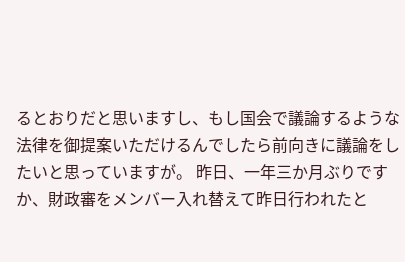るとおりだと思いますし、もし国会で議論するような法律を御提案いただけるんでしたら前向きに議論をしたいと思っていますが。 昨日、一年三か月ぶりですか、財政審をメンバー入れ替えて昨日行われたと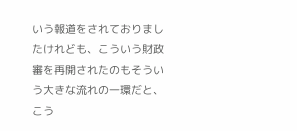いう報道をされておりましたけれども、こういう財政審を再開されたのもそういう大きな流れの一環だと、こう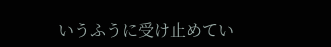いうふうに受け止めてい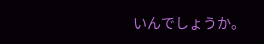いんでしょうか。